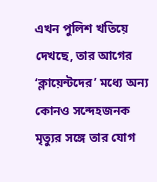এখন পুলিশ খতিয়ে দেখছে, তার আগের ‘ক্লায়েন্টদের’ মধ্যে অন্য কোনও সন্দেহজনক মৃত্যুর সঙ্গে তার যোগ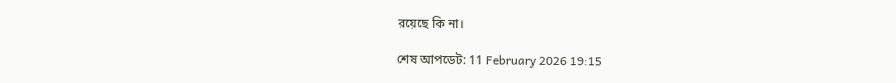রয়েছে কি না।

শেষ আপডেট: 11 February 2026 19:15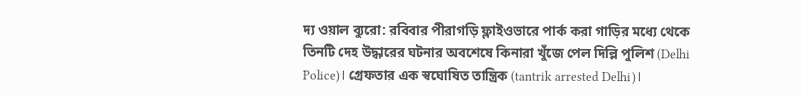দ্য ওয়াল ব্যুরো: রবিবার পীরাগড়ি ফ্লাইওভারে পার্ক করা গাড়ির মধ্যে থেকে তিনটি দেহ উদ্ধারের ঘটনার অবশেষে কিনারা খুঁজে পেল দিল্লি পুলিশ (Delhi Police)। গ্রেফতার এক স্বঘোষিত তান্ত্রিক (tantrik arrested Delhi)।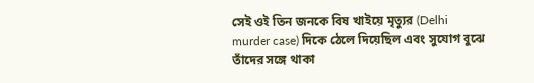সেই ওই তিন জনকে বিষ খাইয়ে মৃত্যুর (Delhi murder case) দিকে ঠেলে দিয়েছিল এবং সুযোগ বুঝে তাঁদের সঙ্গে থাকা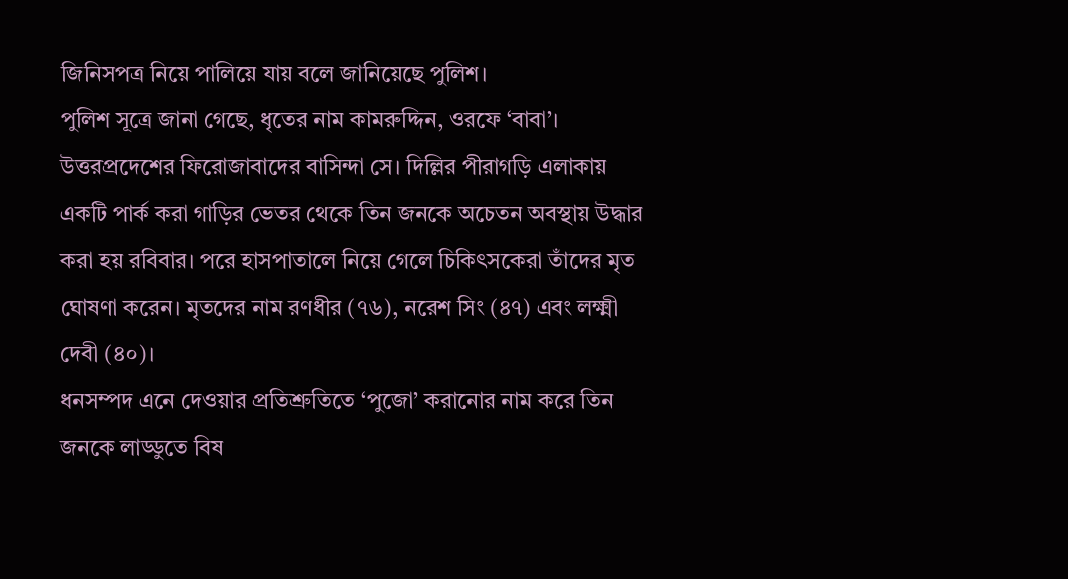জিনিসপত্র নিয়ে পালিয়ে যায় বলে জানিয়েছে পুলিশ।
পুলিশ সূত্রে জানা গেছে, ধৃতের নাম কামরুদ্দিন, ওরফে ‘বাবা’। উত্তরপ্রদেশের ফিরোজাবাদের বাসিন্দা সে। দিল্লির পীরাগড়ি এলাকায় একটি পার্ক করা গাড়ির ভেতর থেকে তিন জনকে অচেতন অবস্থায় উদ্ধার করা হয় রবিবার। পরে হাসপাতালে নিয়ে গেলে চিকিৎসকেরা তাঁদের মৃত ঘোষণা করেন। মৃতদের নাম রণধীর (৭৬), নরেশ সিং (৪৭) এবং লক্ষ্মী দেবী (৪০)।
ধনসম্পদ এনে দেওয়ার প্রতিশ্রুতিতে ‘পুজো’ করানোর নাম করে তিন জনকে লাড্ডুতে বিষ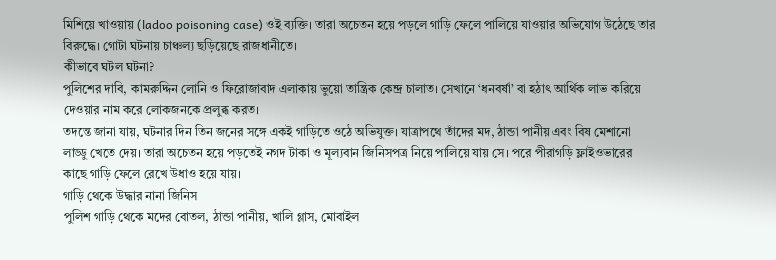মিশিয়ে খাওয়ায় (ladoo poisoning case) ওই ব্যক্তি। তারা অচেতন হয়ে পড়লে গাড়ি ফেলে পালিয়ে যাওয়ার অভিযোগ উঠেছে তার বিরুদ্ধে। গোটা ঘটনায় চাঞ্চল্য ছড়িয়েছে রাজধানীতে।
কীভাবে ঘটল ঘটনা?
পুলিশের দাবি, কামরুদ্দিন লোনি ও ফিরোজাবাদ এলাকায় ভুয়ো তান্ত্রিক কেন্দ্র চালাত। সেখানে ‘ধনবর্ষা’ বা হঠাৎ আর্থিক লাভ করিয়ে দেওয়ার নাম করে লোকজনকে প্রলুব্ধ করত।
তদন্তে জানা যায়, ঘটনার দিন তিন জনের সঙ্গে একই গাড়িতে ওঠে অভিযুক্ত। যাত্রাপথে তাঁদের মদ, ঠান্ডা পানীয় এবং বিষ মেশানো লাড্ডু খেতে দেয়। তারা অচেতন হয়ে পড়তেই নগদ টাকা ও মূল্যবান জিনিসপত্র নিয়ে পালিয়ে যায় সে। পরে পীরাগড়ি ফ্লাইওভারের কাছে গাড়ি ফেলে রেখে উধাও হয়ে যায়।
গাড়ি থেকে উদ্ধার নানা জিনিস
পুলিশ গাড়ি থেকে মদের বোতল, ঠান্ডা পানীয়, খালি গ্লাস, মোবাইল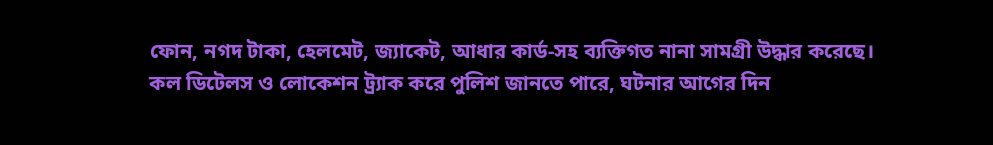ফোন, নগদ টাকা, হেলমেট, জ্যাকেট, আধার কার্ড-সহ ব্যক্তিগত নানা সামগ্রী উদ্ধার করেছে।
কল ডিটেলস ও লোকেশন ট্র্যাক করে পুলিশ জানতে পারে, ঘটনার আগের দিন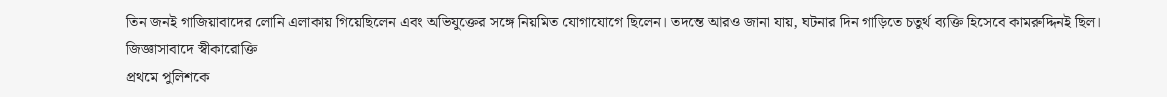তিন জনই গাজিয়াবাদের লোনি এলাকায় গিয়েছিলেন এবং অভিযুক্তের সঙ্গে নিয়মিত যোগাযোগে ছিলেন। তদন্তে আরও জানা যায়, ঘটনার দিন গাড়িতে চতুর্থ ব্যক্তি হিসেবে কামরুদ্দিনই ছিল।
জিজ্ঞাসাবাদে স্বীকারোক্তি
প্রথমে পুলিশকে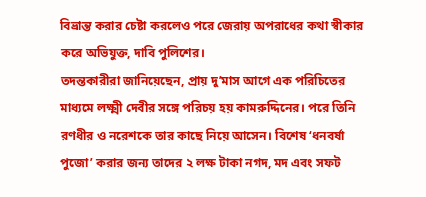বিভ্রান্ত করার চেষ্টা করলেও পরে জেরায় অপরাধের কথা স্বীকার করে অভিযুক্ত, দাবি পুলিশের।
তদন্তকারীরা জানিয়েছেন, প্রায় দু’মাস আগে এক পরিচিতের মাধ্যমে লক্ষ্মী দেবীর সঙ্গে পরিচয় হয় কামরুদ্দিনের। পরে তিনি রণধীর ও নরেশকে তার কাছে নিয়ে আসেন। বিশেষ ‘ধনবর্ষা পুজো’ করার জন্য তাদের ২ লক্ষ টাকা নগদ, মদ এবং সফট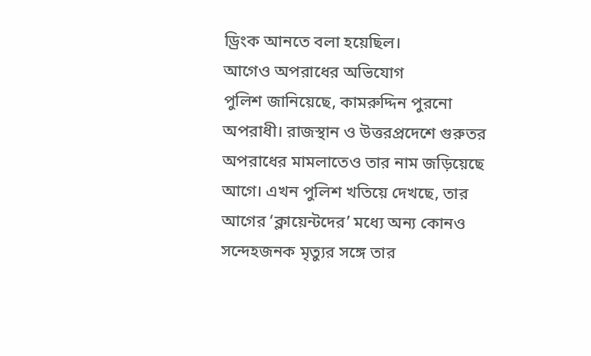ড্রিংক আনতে বলা হয়েছিল।
আগেও অপরাধের অভিযোগ
পুলিশ জানিয়েছে, কামরুদ্দিন পুরনো অপরাধী। রাজস্থান ও উত্তরপ্রদেশে গুরুতর অপরাধের মামলাতেও তার নাম জড়িয়েছে আগে। এখন পুলিশ খতিয়ে দেখছে, তার আগের ‘ক্লায়েন্টদের’ মধ্যে অন্য কোনও সন্দেহজনক মৃত্যুর সঙ্গে তার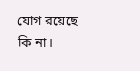যোগ রয়েছে কি না।